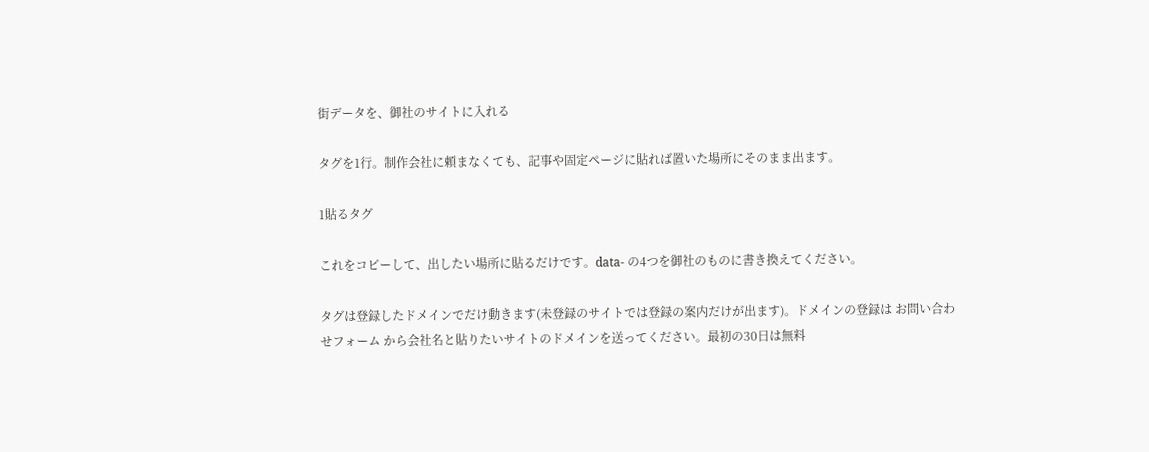街データを、御社のサイトに入れる

タグを1行。制作会社に頼まなくても、記事や固定ページに貼れば置いた場所にそのまま出ます。

1貼るタグ

これをコピーして、出したい場所に貼るだけです。data- の4つを御社のものに書き換えてください。

タグは登録したドメインでだけ動きます(未登録のサイトでは登録の案内だけが出ます)。ドメインの登録は お問い合わせフォーム から会社名と貼りたいサイトのドメインを送ってください。最初の30日は無料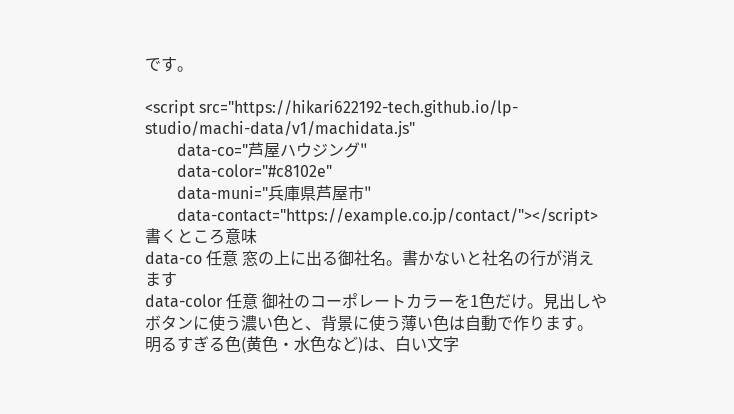です。

<script src="https://hikari622192-tech.github.io/lp-studio/machi-data/v1/machidata.js"
        data-co="芦屋ハウジング"
        data-color="#c8102e"
        data-muni="兵庫県芦屋市"
        data-contact="https://example.co.jp/contact/"></script>
書くところ意味
data-co 任意 窓の上に出る御社名。書かないと社名の行が消えます
data-color 任意 御社のコーポレートカラーを1色だけ。見出しやボタンに使う濃い色と、背景に使う薄い色は自動で作ります。
明るすぎる色(黄色・水色など)は、白い文字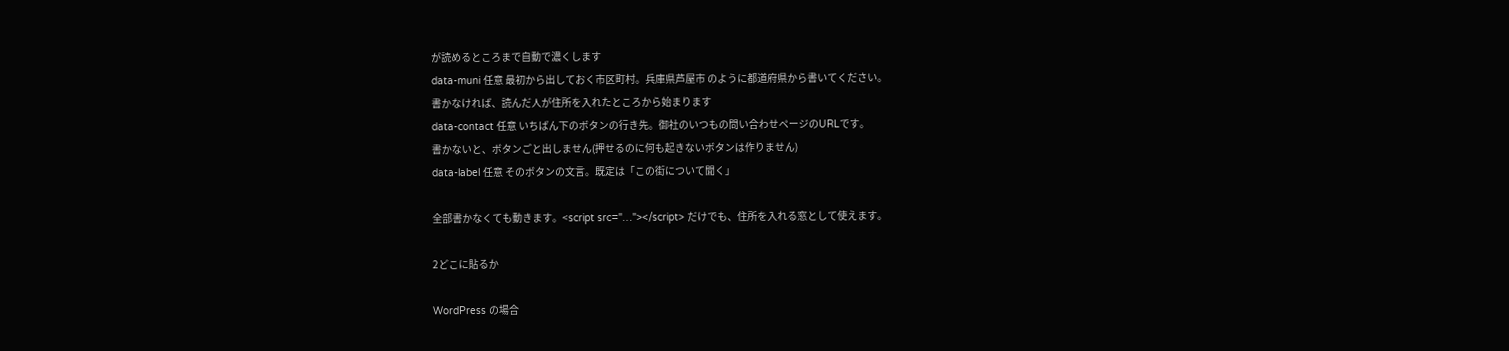が読めるところまで自動で濃くします
data-muni 任意 最初から出しておく市区町村。兵庫県芦屋市 のように都道府県から書いてください。
書かなければ、読んだ人が住所を入れたところから始まります
data-contact 任意 いちばん下のボタンの行き先。御社のいつもの問い合わせページのURLです。
書かないと、ボタンごと出しません(押せるのに何も起きないボタンは作りません)
data-label 任意 そのボタンの文言。既定は「この街について聞く」

全部書かなくても動きます。<script src="…"></script> だけでも、住所を入れる窓として使えます。

2どこに貼るか

WordPress の場合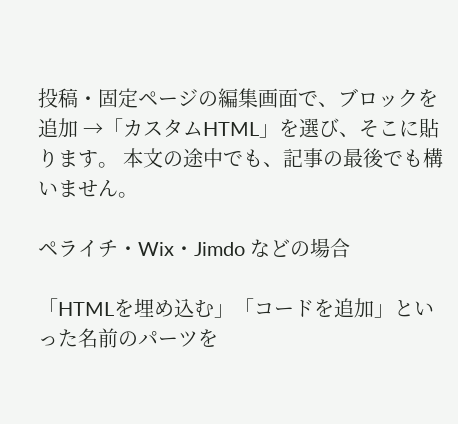投稿・固定ページの編集画面で、ブロックを追加 →「カスタムHTML」を選び、そこに貼ります。 本文の途中でも、記事の最後でも構いません。

ペライチ・Wix・Jimdo などの場合

「HTMLを埋め込む」「コードを追加」といった名前のパーツを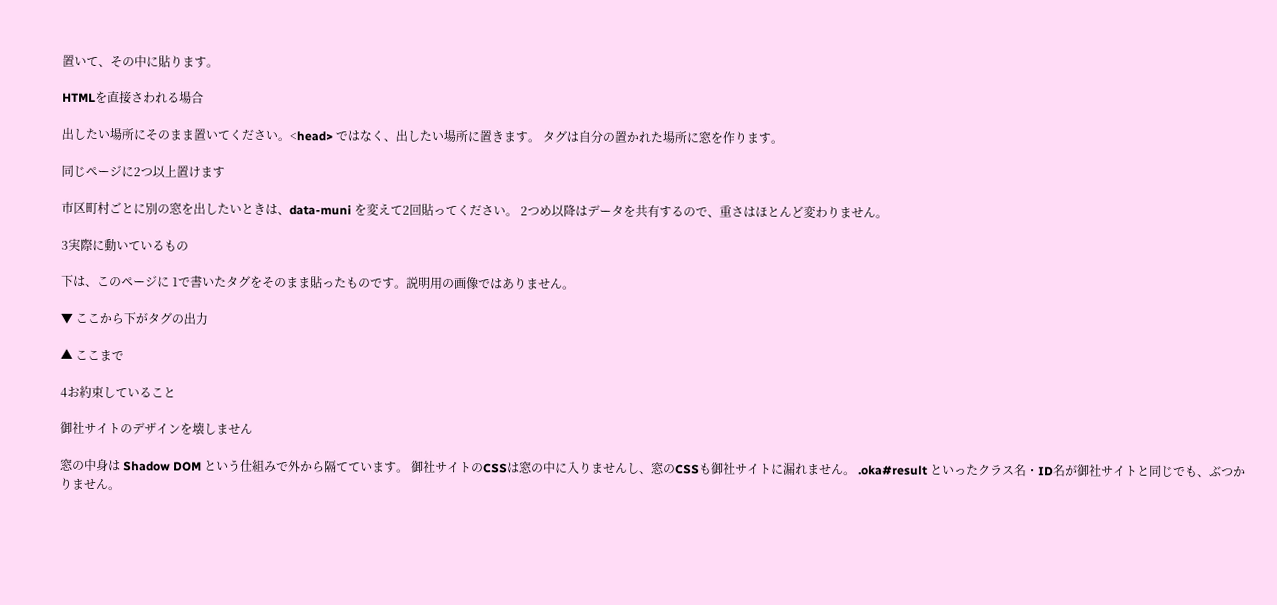置いて、その中に貼ります。

HTMLを直接さわれる場合

出したい場所にそのまま置いてください。<head> ではなく、出したい場所に置きます。 タグは自分の置かれた場所に窓を作ります。

同じページに2つ以上置けます

市区町村ごとに別の窓を出したいときは、data-muni を変えて2回貼ってください。 2つめ以降はデータを共有するので、重さはほとんど変わりません。

3実際に動いているもの

下は、このページに 1で書いたタグをそのまま貼ったものです。説明用の画像ではありません。

▼ ここから下がタグの出力

▲ ここまで

4お約束していること

御社サイトのデザインを壊しません

窓の中身は Shadow DOM という仕組みで外から隔てています。 御社サイトのCSSは窓の中に入りませんし、窓のCSSも御社サイトに漏れません。 .oka#result といったクラス名・ID名が御社サイトと同じでも、ぶつかりません。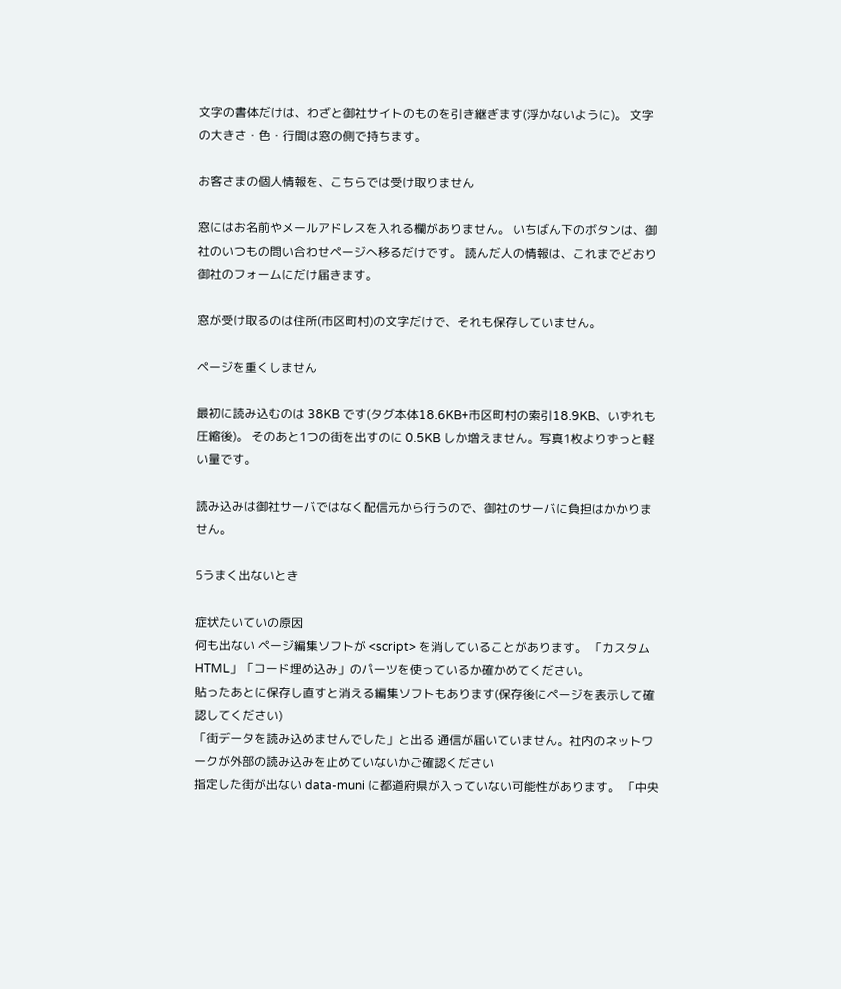文字の書体だけは、わざと御社サイトのものを引き継ぎます(浮かないように)。 文字の大きさ・色・行間は窓の側で持ちます。

お客さまの個人情報を、こちらでは受け取りません

窓にはお名前やメールアドレスを入れる欄がありません。 いちばん下のボタンは、御社のいつもの問い合わせページへ移るだけです。 読んだ人の情報は、これまでどおり御社のフォームにだけ届きます。

窓が受け取るのは住所(市区町村)の文字だけで、それも保存していません。

ページを重くしません

最初に読み込むのは 38KB です(タグ本体18.6KB+市区町村の索引18.9KB、いずれも圧縮後)。 そのあと1つの街を出すのに 0.5KB しか増えません。写真1枚よりずっと軽い量です。

読み込みは御社サーバではなく配信元から行うので、御社のサーバに負担はかかりません。

5うまく出ないとき

症状たいていの原因
何も出ない ページ編集ソフトが <script> を消していることがあります。 「カスタムHTML」「コード埋め込み」のパーツを使っているか確かめてください。
貼ったあとに保存し直すと消える編集ソフトもあります(保存後にページを表示して確認してください)
「街データを読み込めませんでした」と出る 通信が届いていません。社内のネットワークが外部の読み込みを止めていないかご確認ください
指定した街が出ない data-muni に都道府県が入っていない可能性があります。 「中央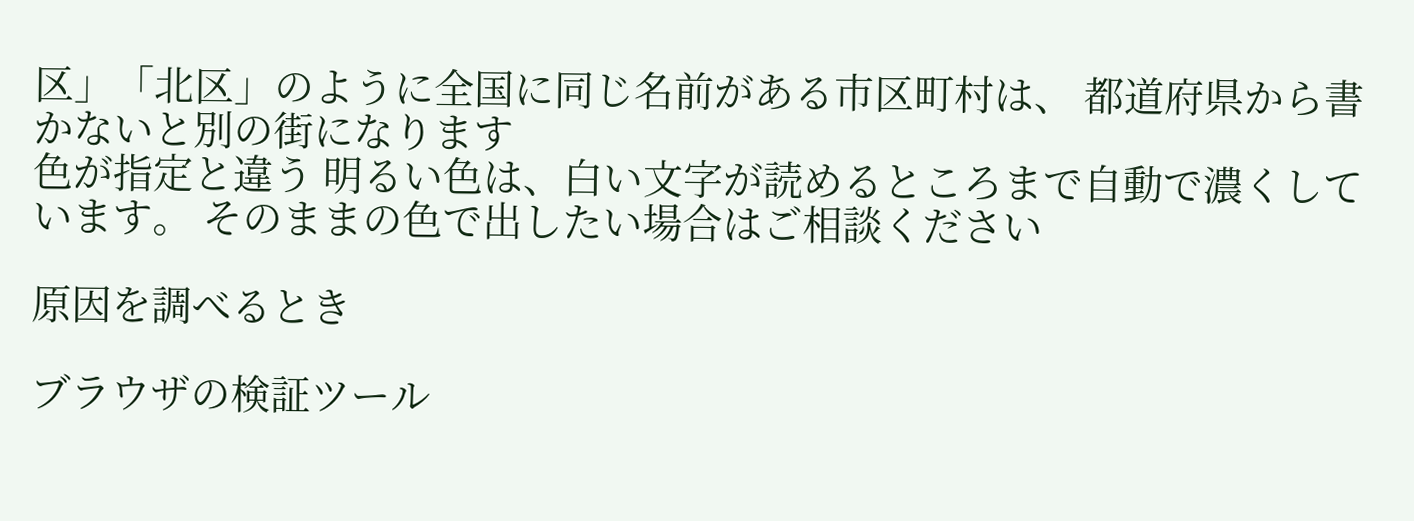区」「北区」のように全国に同じ名前がある市区町村は、 都道府県から書かないと別の街になります
色が指定と違う 明るい色は、白い文字が読めるところまで自動で濃くしています。 そのままの色で出したい場合はご相談ください

原因を調べるとき

ブラウザの検証ツール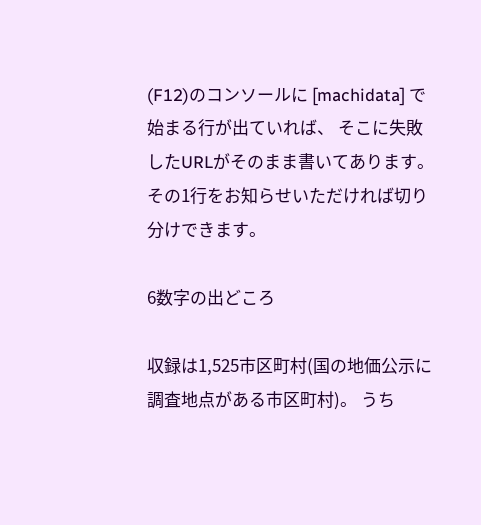(F12)のコンソールに [machidata] で始まる行が出ていれば、 そこに失敗したURLがそのまま書いてあります。その1行をお知らせいただければ切り分けできます。

6数字の出どころ

収録は1,525市区町村(国の地価公示に調査地点がある市区町村)。 うち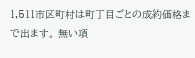1,511市区町村は町丁目ごとの成約価格まで出ます。 無い項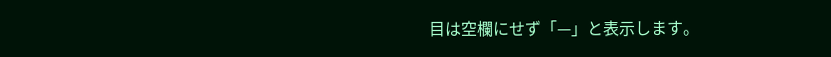目は空欄にせず「—」と表示します。